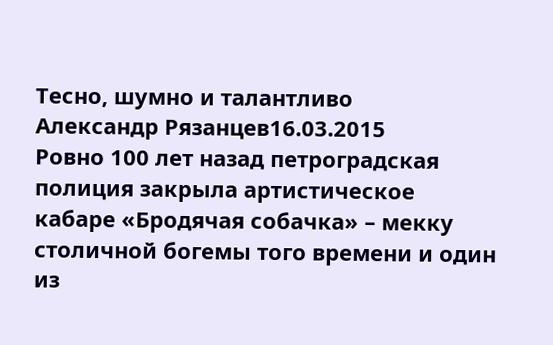Тесно, шумно и талантливо
Александр Рязанцев16.03.2015
Ровно 100 лет назад петроградская полиция закрыла артистическое кабаре «Бродячая собачка» – мекку столичной богемы того времени и один из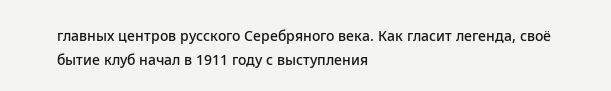главных центров русского Серебряного века. Как гласит легенда, своё бытие клуб начал в 1911 году с выступления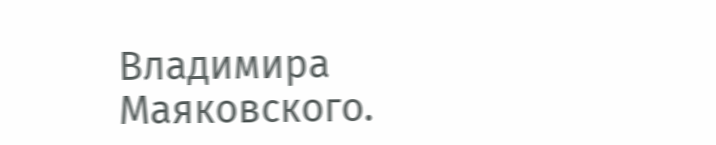Владимира Маяковского.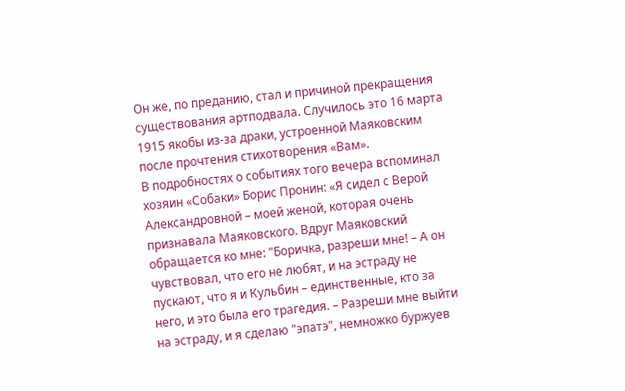Он же, по преданию, стал и причиной прекращения существования артподвала. Случилось это 16 марта 1915 якобы из-за драки, устроенной Маяковским после прочтения стихотворения «Вам».
В подробностях о событиях того вечера вспоминал хозяин «Собаки» Борис Пронин: «Я сидел с Верой Александровной – моей женой, которая очень признавала Маяковского. Вдруг Маяковский обращается ко мне: "Боричка, разреши мне! – А он чувствовал, что его не любят, и на эстраду не пускают, что я и Кульбин – единственные, кто за него, и это была его трагедия. – Разреши мне выйти на эстраду, и я сделаю "эпатэ", немножко буржуев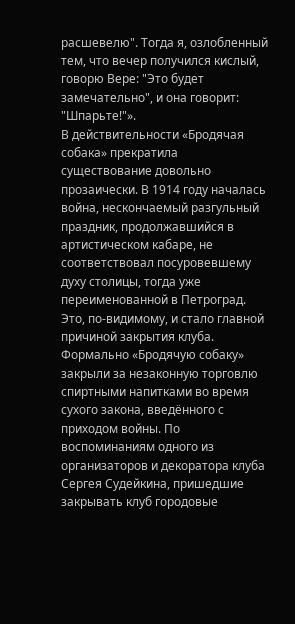расшевелю". Тогда я, озлобленный тем, что вечер получился кислый, говорю Вере: "Это будет замечательно", и она говорит: "Шпарьте!"».
В действительности «Бродячая собака» прекратила существование довольно прозаически. В 1914 году началась война, нескончаемый разгульный праздник, продолжавшийся в артистическом кабаре, не соответствовал посуровевшему духу столицы, тогда уже переименованной в Петроград. Это, по-видимому, и стало главной причиной закрытия клуба.
Формально «Бродячую собаку» закрыли за незаконную торговлю спиртными напитками во время сухого закона, введённого с приходом войны. По воспоминаниям одного из организаторов и декоратора клуба Сергея Судейкина, пришедшие закрывать клуб городовые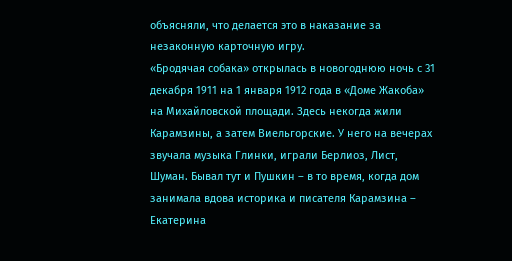объясняли, что делается это в наказание за незаконную карточную игру.
«Бродячая собака» открылась в новогоднюю ночь с 31 декабря 1911 на 1 января 1912 года в «Доме Жакоба» на Михайловской площади. Здесь некогда жили Карамзины, а затем Виельгорские. У него на вечерах звучала музыка Глинки, играли Берлиоз, Лист, Шуман. Бывал тут и Пушкин – в то время, когда дом занимала вдова историка и писателя Карамзина – Екатерина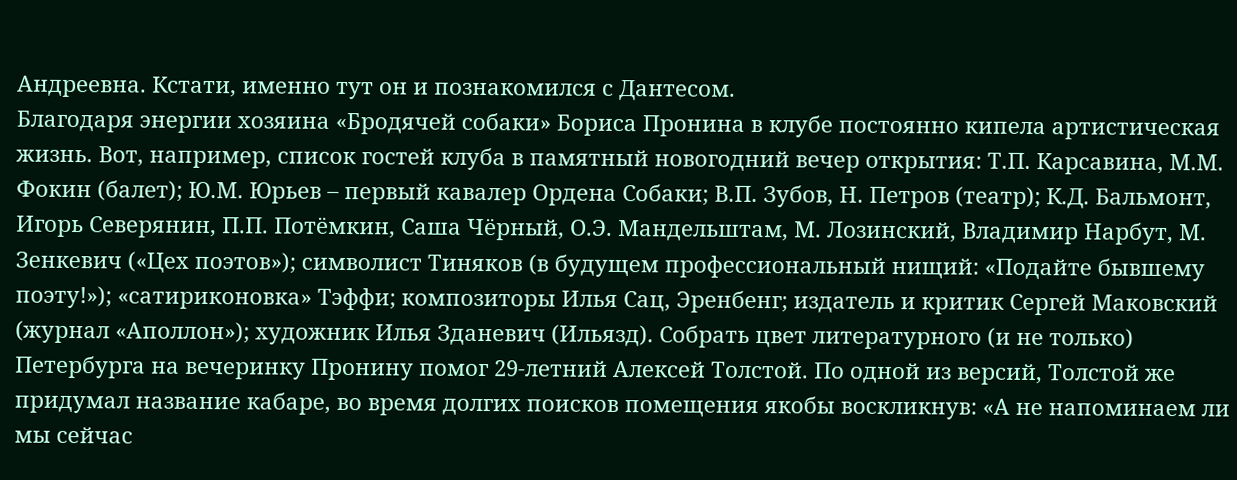Андреевна. Кстати, именно тут он и познакомился с Дантесом.
Благодаря энергии хозяина «Бродячей собаки» Бориса Пронина в клубе постоянно кипела артистическая жизнь. Вот, например, список гостей клуба в памятный новогодний вечер открытия: Т.П. Карсавина, М.М. Фокин (балет); Ю.М. Юрьев – первый кавалер Ордена Собаки; В.П. Зубов, Н. Петров (театр); К.Д. Бальмонт, Игорь Северянин, П.П. Потёмкин, Саша Чёрный, О.Э. Мандельштам, М. Лозинский, Владимир Нарбут, М. Зенкевич («Цех поэтов»); символист Тиняков (в будущем профессиональный нищий: «Подайте бывшему поэту!»); «сатириконовка» Тэффи; композиторы Илья Сац, Эренбенг; издатель и критик Сергей Маковский (журнал «Аполлон»); художник Илья Зданевич (Ильязд). Собрать цвет литературного (и не только) Петербурга на вечеринку Пронину помог 29-летний Алексей Толстой. По одной из версий, Толстой же придумал название кабаре, во время долгих поисков помещения якобы воскликнув: «А не напоминаем ли мы сейчас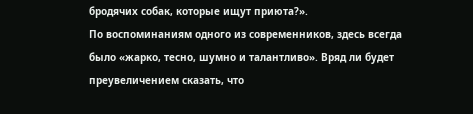бродячих собак, которые ищут приюта?».
По воспоминаниям одного из современников, здесь всегда было «жарко, тесно, шумно и талантливо». Вряд ли будет преувеличением сказать, что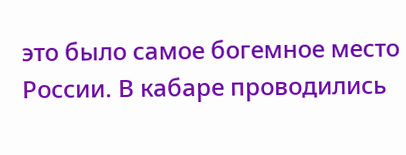это было самое богемное место России. В кабаре проводились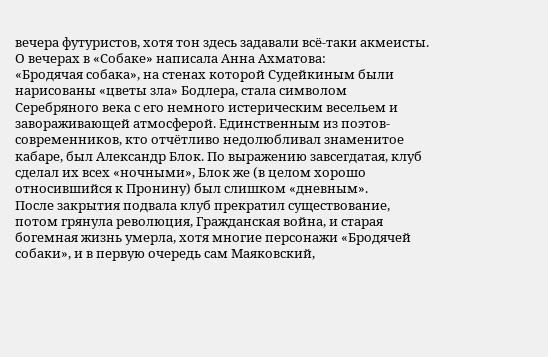вечера футуристов, хотя тон здесь задавали всё-таки акмеисты. О вечерах в «Собаке» написала Анна Ахматова:
«Бродячая собака», на стенах которой Судейкиным были нарисованы «цветы зла» Бодлера, стала символом Серебряного века с его немного истерическим весельем и завораживающей атмосферой. Единственным из поэтов-современников, кто отчётливо недолюбливал знаменитое кабаре, был Александр Блок. По выражению завсегдатая, клуб сделал их всех «ночными», Блок же (в целом хорошо относившийся к Пронину) был слишком «дневным».
После закрытия подвала клуб прекратил существование, потом грянула революция, Гражданская война, и старая богемная жизнь умерла, хотя многие персонажи «Бродячей собаки», и в первую очередь сам Маяковский,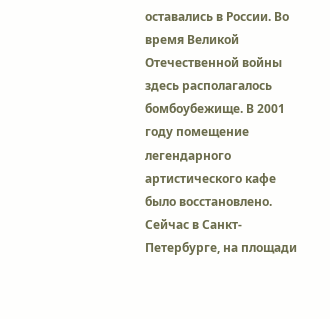оставались в России. Во время Великой Отечественной войны здесь располагалось бомбоубежище. В 2001 году помещение легендарного артистического кафе было восстановлено. Сейчас в Санкт-Петербурге, на площади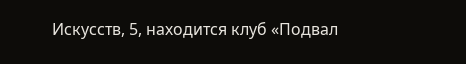Искусств, 5, находится клуб «Подвал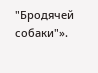"Бродячей собаки"».